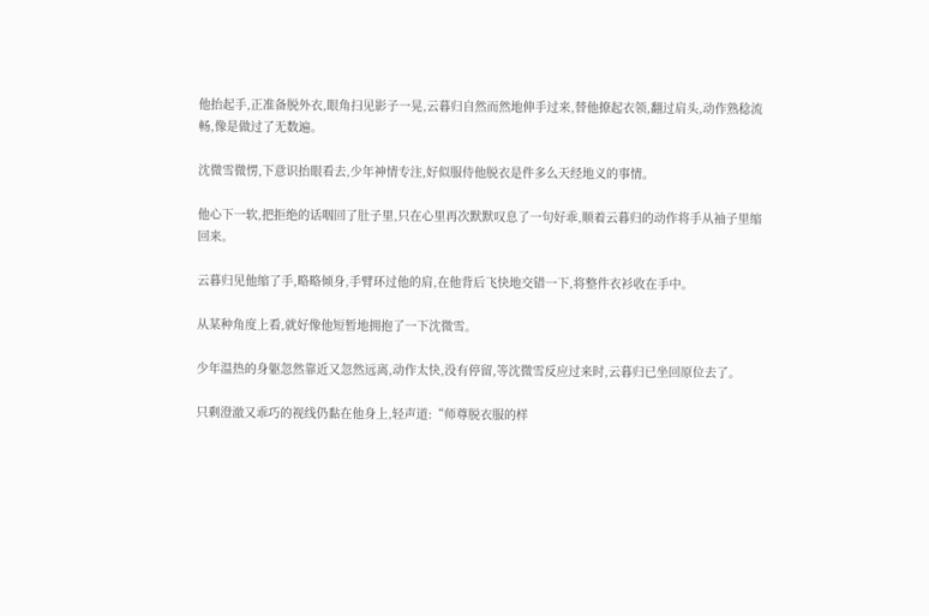他抬起手,正准备脱外衣,眼角扫见影子一晃,云暮归自然而然地伸手过来,替他撩起衣领,翻过肩头,动作熟稔流畅,像是做过了无数遍。

沈微雪微愣,下意识抬眼看去,少年神情专注,好似服侍他脱衣是件多么天经地义的事情。

他心下一软,把拒绝的话咽回了肚子里,只在心里再次默默叹息了一句好乖,顺着云暮归的动作将手从袖子里缩回来。

云暮归见他缩了手,略略倾身,手臂环过他的肩,在他背后飞快地交错一下,将整件衣衫收在手中。

从某种角度上看,就好像他短暂地拥抱了一下沈微雪。

少年温热的身躯忽然靠近又忽然远离,动作太快,没有停留,等沈微雪反应过来时,云暮归已坐回原位去了。

只剩澄澈又乖巧的视线仍黏在他身上,轻声道:“师尊脱衣服的样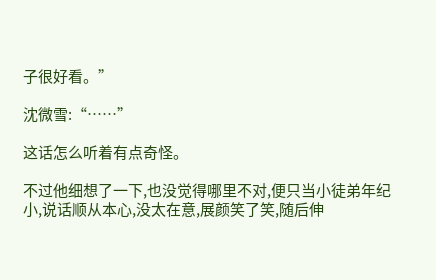子很好看。”

沈微雪:“……”

这话怎么听着有点奇怪。

不过他细想了一下,也没觉得哪里不对,便只当小徒弟年纪小,说话顺从本心,没太在意,展颜笑了笑,随后伸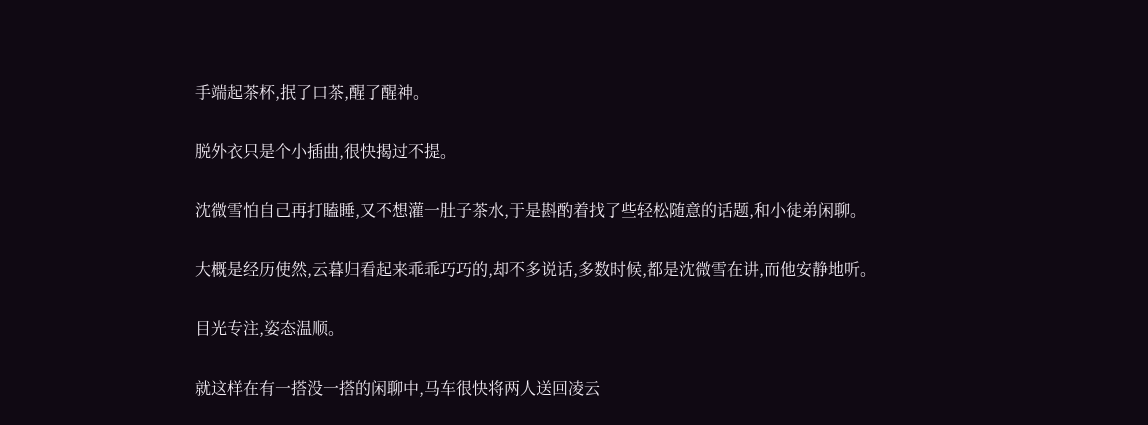手端起茶杯,抿了口茶,醒了醒神。

脱外衣只是个小插曲,很快揭过不提。

沈微雪怕自己再打瞌睡,又不想灌一肚子茶水,于是斟酌着找了些轻松随意的话题,和小徒弟闲聊。

大概是经历使然,云暮归看起来乖乖巧巧的,却不多说话,多数时候,都是沈微雪在讲,而他安静地听。

目光专注,姿态温顺。

就这样在有一搭没一搭的闲聊中,马车很快将两人送回凌云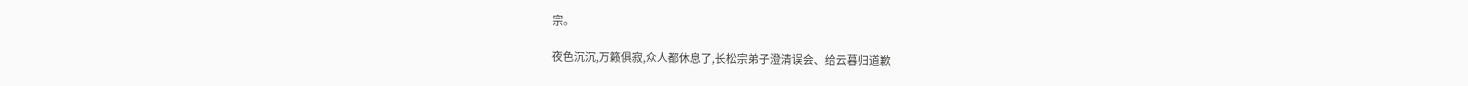宗。

夜色沉沉,万籁俱寂,众人都休息了,长松宗弟子澄清误会、给云暮归道歉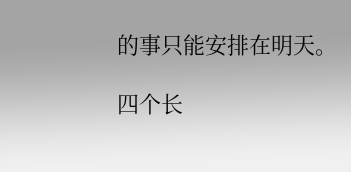的事只能安排在明天。

四个长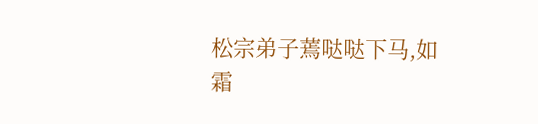松宗弟子蔫哒哒下马,如霜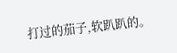打过的茄子,软趴趴的。